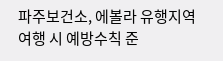파주보건소, 에볼라 유행지역 여행 시 예방수칙 준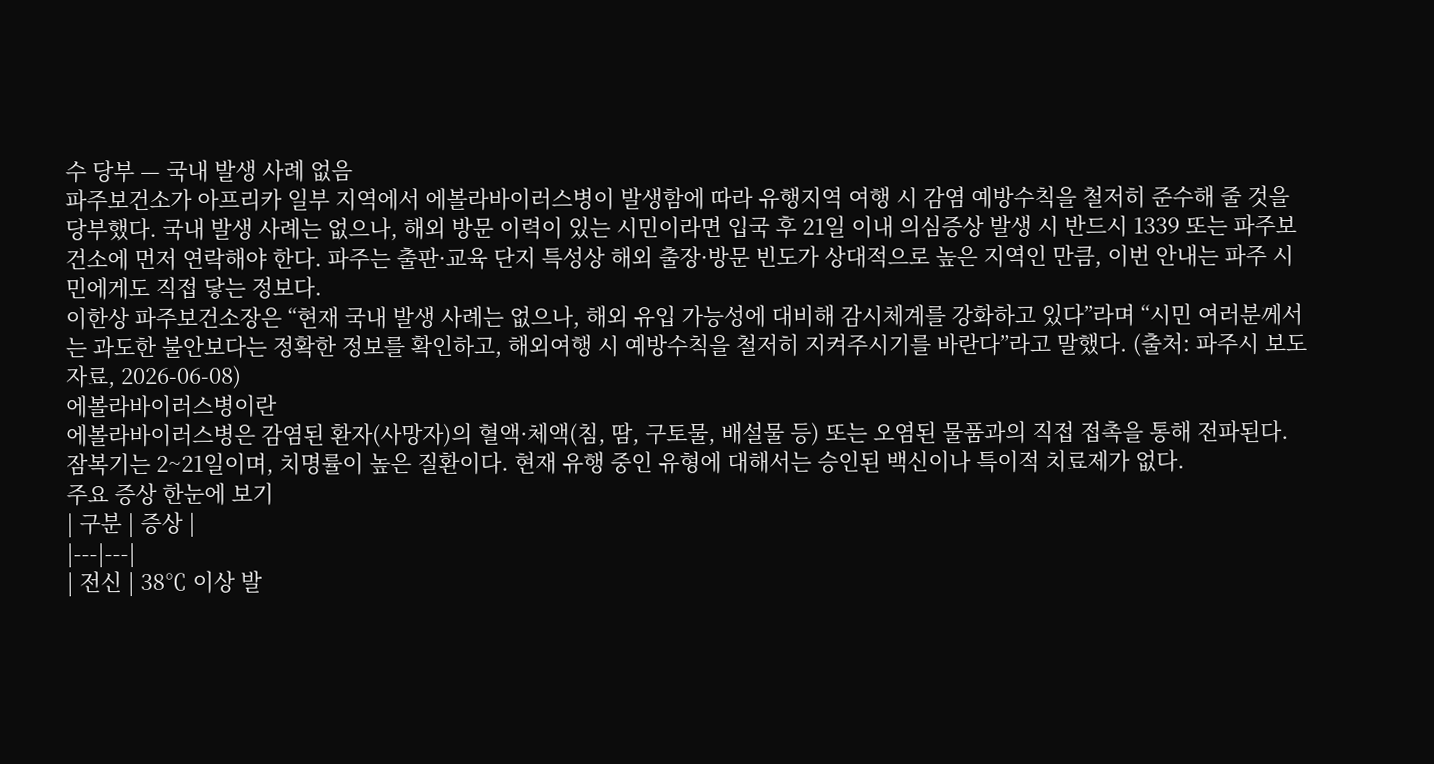수 당부 — 국내 발생 사례 없음
파주보건소가 아프리카 일부 지역에서 에볼라바이러스병이 발생함에 따라 유행지역 여행 시 감염 예방수칙을 철저히 준수해 줄 것을 당부했다. 국내 발생 사례는 없으나, 해외 방문 이력이 있는 시민이라면 입국 후 21일 이내 의심증상 발생 시 반드시 1339 또는 파주보건소에 먼저 연락해야 한다. 파주는 출판·교육 단지 특성상 해외 출장·방문 빈도가 상대적으로 높은 지역인 만큼, 이번 안내는 파주 시민에게도 직접 닿는 정보다.
이한상 파주보건소장은 “현재 국내 발생 사례는 없으나, 해외 유입 가능성에 대비해 감시체계를 강화하고 있다”라며 “시민 여러분께서는 과도한 불안보다는 정확한 정보를 확인하고, 해외여행 시 예방수칙을 철저히 지켜주시기를 바란다”라고 말했다. (출처: 파주시 보도자료, 2026-06-08)
에볼라바이러스병이란
에볼라바이러스병은 감염된 환자(사망자)의 혈액·체액(침, 땀, 구토물, 배설물 등) 또는 오염된 물품과의 직접 접촉을 통해 전파된다. 잠복기는 2~21일이며, 치명률이 높은 질환이다. 현재 유행 중인 유형에 대해서는 승인된 백신이나 특이적 치료제가 없다.
주요 증상 한눈에 보기
| 구분 | 증상 |
|---|---|
| 전신 | 38℃ 이상 발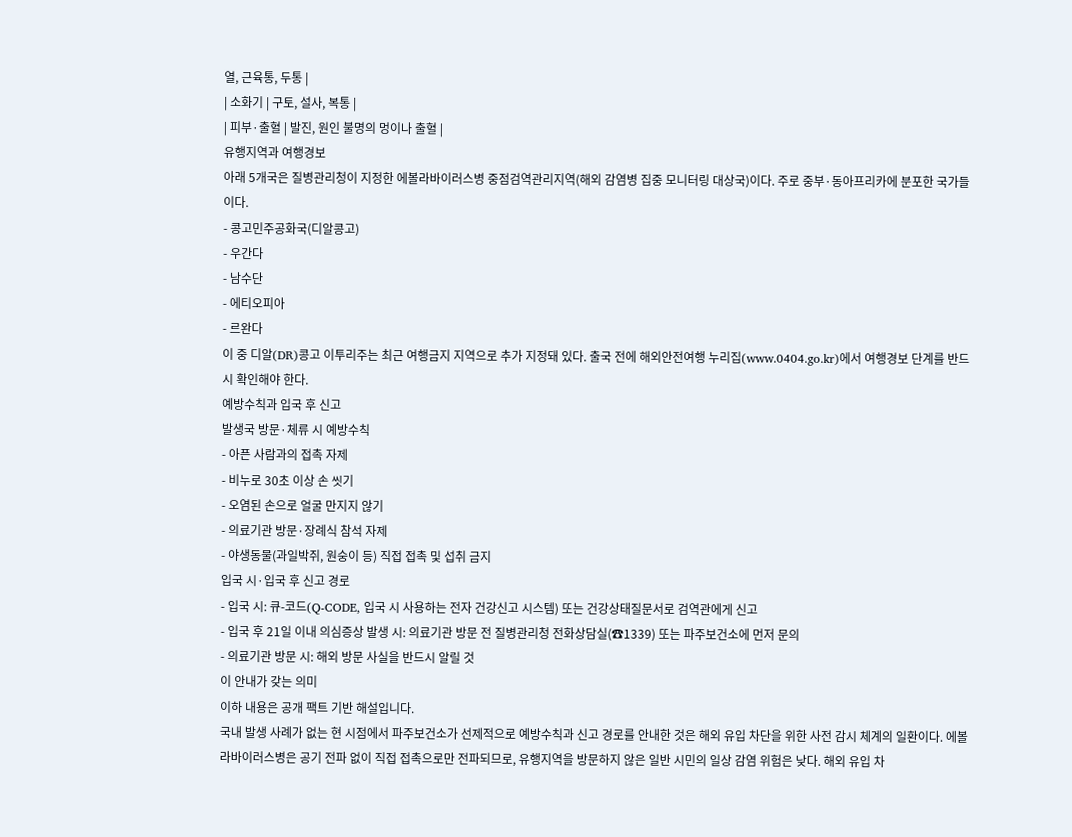열, 근육통, 두통 |
| 소화기 | 구토, 설사, 복통 |
| 피부·출혈 | 발진, 원인 불명의 멍이나 출혈 |
유행지역과 여행경보
아래 5개국은 질병관리청이 지정한 에볼라바이러스병 중점검역관리지역(해외 감염병 집중 모니터링 대상국)이다. 주로 중부·동아프리카에 분포한 국가들이다.
- 콩고민주공화국(디알콩고)
- 우간다
- 남수단
- 에티오피아
- 르완다
이 중 디알(DR)콩고 이투리주는 최근 여행금지 지역으로 추가 지정돼 있다. 출국 전에 해외안전여행 누리집(www.0404.go.kr)에서 여행경보 단계를 반드시 확인해야 한다.
예방수칙과 입국 후 신고
발생국 방문·체류 시 예방수칙
- 아픈 사람과의 접촉 자제
- 비누로 30초 이상 손 씻기
- 오염된 손으로 얼굴 만지지 않기
- 의료기관 방문·장례식 참석 자제
- 야생동물(과일박쥐, 원숭이 등) 직접 접촉 및 섭취 금지
입국 시·입국 후 신고 경로
- 입국 시: 큐-코드(Q-CODE, 입국 시 사용하는 전자 건강신고 시스템) 또는 건강상태질문서로 검역관에게 신고
- 입국 후 21일 이내 의심증상 발생 시: 의료기관 방문 전 질병관리청 전화상담실(☎1339) 또는 파주보건소에 먼저 문의
- 의료기관 방문 시: 해외 방문 사실을 반드시 알릴 것
이 안내가 갖는 의미
이하 내용은 공개 팩트 기반 해설입니다.
국내 발생 사례가 없는 현 시점에서 파주보건소가 선제적으로 예방수칙과 신고 경로를 안내한 것은 해외 유입 차단을 위한 사전 감시 체계의 일환이다. 에볼라바이러스병은 공기 전파 없이 직접 접촉으로만 전파되므로, 유행지역을 방문하지 않은 일반 시민의 일상 감염 위험은 낮다. 해외 유입 차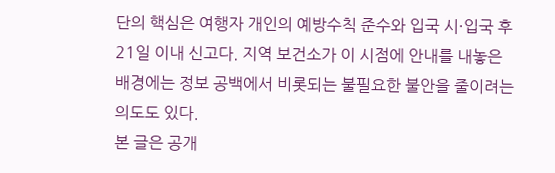단의 핵심은 여행자 개인의 예방수칙 준수와 입국 시·입국 후 21일 이내 신고다. 지역 보건소가 이 시점에 안내를 내놓은 배경에는 정보 공백에서 비롯되는 불필요한 불안을 줄이려는 의도도 있다.
본 글은 공개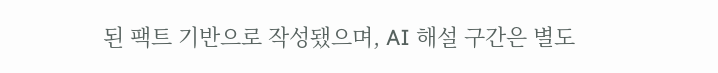된 팩트 기반으로 작성됐으며, AI 해설 구간은 별도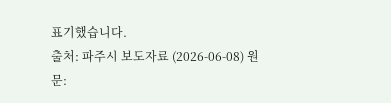표기했습니다.
출처: 파주시 보도자료 (2026-06-08) 원문: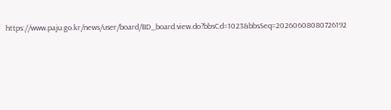https://www.paju.go.kr/news/user/board/BD_board.view.do?bbsCd=1023&bbsSeq=20260608080726192